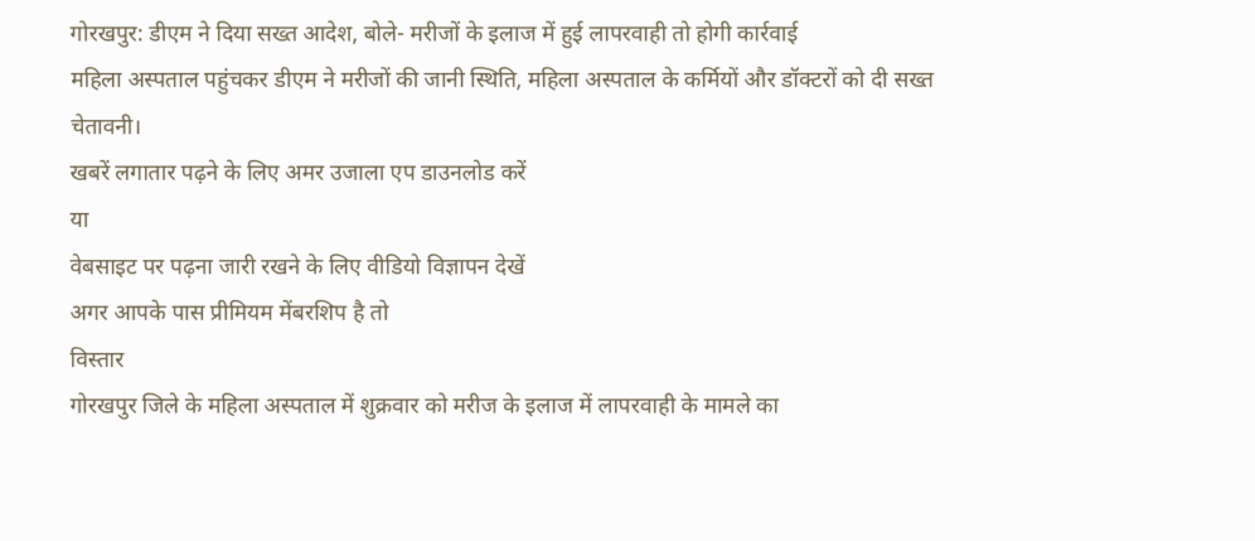गोरखपुर: डीएम ने दिया सख्त आदेश, बोले- मरीजों के इलाज में हुई लापरवाही तो होगी कार्रवाई
महिला अस्पताल पहुंचकर डीएम ने मरीजों की जानी स्थिति, महिला अस्पताल के कर्मियों और डॉक्टरों को दी सख्त चेतावनी।
खबरें लगातार पढ़ने के लिए अमर उजाला एप डाउनलोड करें
या
वेबसाइट पर पढ़ना जारी रखने के लिए वीडियो विज्ञापन देखें
अगर आपके पास प्रीमियम मेंबरशिप है तो
विस्तार
गोरखपुर जिले के महिला अस्पताल में शुक्रवार को मरीज के इलाज में लापरवाही के मामले का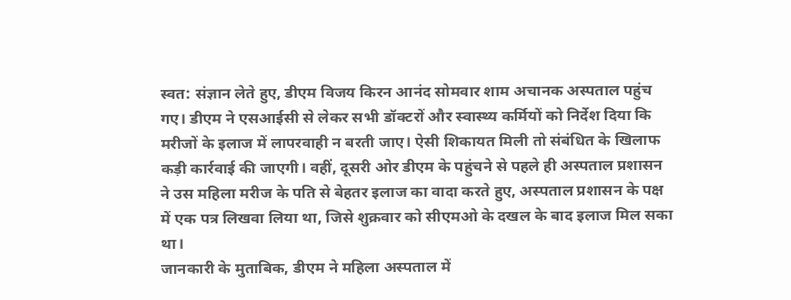स्वत: संज्ञान लेते हुए, डीएम विजय किरन आनंद सोमवार शाम अचानक अस्पताल पहुंच गए। डीएम ने एसआईसी से लेकर सभी डॉक्टरों और स्वास्थ्य कर्मियों को निर्देश दिया कि मरीजों के इलाज में लापरवाही न बरती जाए। ऐसी शिकायत मिली तो संबंधित के खिलाफ कड़ी कार्रवाई की जाएगी। वहीं, दूसरी ओर डीएम के पहुंचने से पहले ही अस्पताल प्रशासन ने उस महिला मरीज के पति से बेहतर इलाज का वादा करते हुए, अस्पताल प्रशासन के पक्ष में एक पत्र लिखवा लिया था, जिसे शुक्रवार को सीएमओ के दखल के बाद इलाज मिल सका था।
जानकारी के मुताबिक, डीएम ने महिला अस्पताल में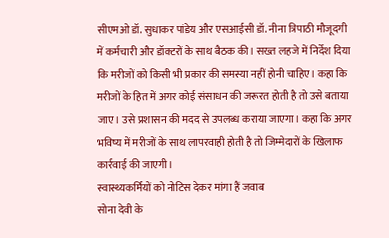सीएमओ डॉ. सुधाकर पांडेय और एसआईसी डॉ. नीना त्रिपाठी मौजूदगी में कर्मचारी और डॉक्टरों के साथ बैठक की। सख्त लहजे में निर्देश दिया कि मरीजों को किसी भी प्रकार की समस्या नहीं होनी चाहिए। कहा कि मरीजों के हित में अगर कोई संसाधन की जरूरत होती है तो उसे बताया जाए। उसे प्रशासन की मदद से उपलब्ध कराया जाएगा। कहा कि अगर भविष्य में मरीजों के साथ लापरवाही होती है तो जिम्मेदारों के खिलाफ कार्रवाई की जाएगी।
स्वास्थ्यकर्मियों को नोटिस देकर मांगा हैं जवाब
सोना देवी के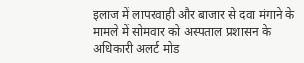इलाज में लापरवाही और बाजार से दवा मंगाने के मामले में सोमवार को अस्पताल प्रशासन के अधिकारी अलर्ट मोड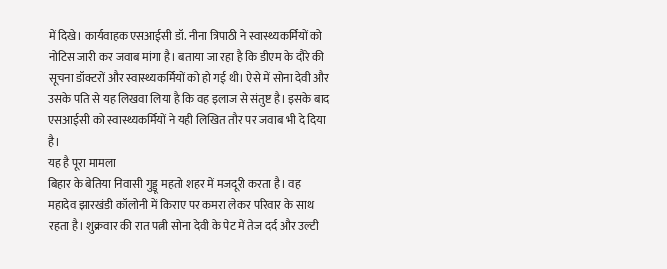में दिखे। कार्यवाहक एसआईसी डॉ. नीना त्रिपाठी ने स्वास्थ्यकर्मियों को नोटिस जारी कर जवाब मांगा है। बताया जा रहा है कि डीएम के दौरे की सूचना डॉक्टरों और स्वास्थ्यकर्मियों को हो गई थी। ऐसे में सोना देवी और उसके पति से यह लिखवा लिया है कि वह इलाज से संतुष्ट है। इसके बाद एसआईसी को स्वास्थ्यकर्मियों ने यही लिखित तौर पर जवाब भी दे दिया है।
यह है पूरा मामला
बिहार के बेतिया निवासी गुड्डू महतो शहर में मजदूरी करता है। वह महादेव झारखंडी कॉलोनी में किराए पर कमरा लेकर परिवार के साथ रहता है। शुक्रवार की रात पत्नी सोना देवी के पेट में तेज दर्द और उल्टी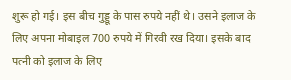शुरू हो गई। इस बीच गुड्डू के पास रुपये नहीं थे। उसने इलाज के लिए अपना मोबाइल 700 रुपये में गिरवी रख दिया। इसके बाद पत्नी को इलाज के लिए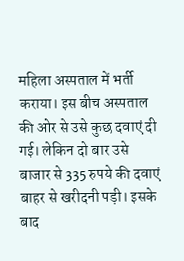महिला अस्पताल में भर्ती कराया। इस बीच अस्पताल की ओर से उसे कुछ दवाएं दी गई। लेकिन दो बार उसे बाजार से 335 रुपये की दवाएं बाहर से खरीदनी पड़ी। इसके बाद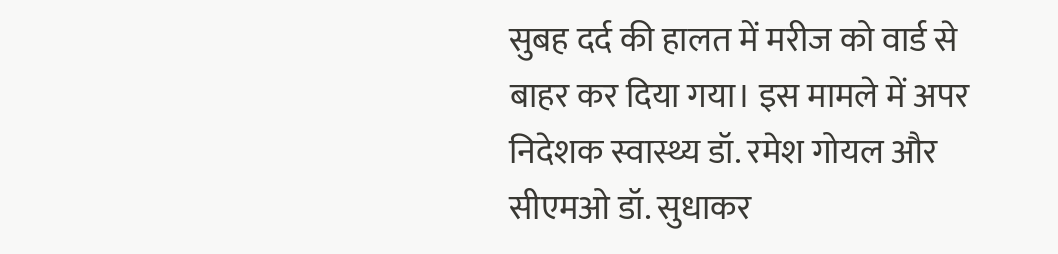सुबह दर्द की हालत में मरीज को वार्ड से बाहर कर दिया गया। इस मामले में अपर निदेशक स्वास्थ्य डॉ. रमेश गोयल और सीएमओ डॉ. सुधाकर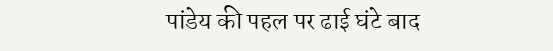पांडेय की पहल पर ढाई घंटे बाद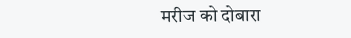मरीज को दोबारा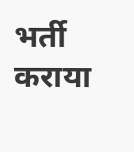भर्ती कराया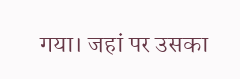गया। जहां पर उसका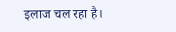इलाज चल रहा है।